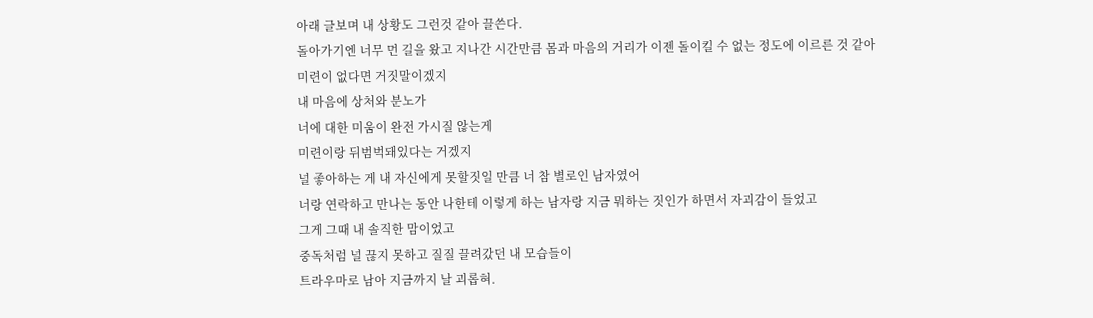아래 글보며 내 상황도 그런것 같아 끌쓴다.
돌아가기엔 너무 먼 길을 왔고 지나간 시간만큼 몸과 마음의 거리가 이젠 돌이킬 수 없는 정도에 이르른 것 같아
미련이 없다면 거짓말이겠지
내 마음에 상처와 분노가
너에 대한 미움이 완전 가시질 않는게
미련이랑 뒤범벅돼있다는 거겠지
널 좋아하는 게 내 자신에게 못할짓일 만큼 너 참 별로인 남자였어
너랑 연락하고 만나는 동안 나한테 이렇게 하는 남자랑 지금 뭐하는 짓인가 하면서 자괴감이 들었고
그게 그때 내 솔직한 맘이었고
중독처럼 널 끊지 못하고 질질 끌려갔던 내 모습들이
트라우마로 남아 지금까지 날 괴롭혀.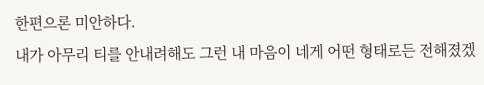한편으론 미안하다.
내가 아무리 티를 안내려해도 그런 내 마음이 네게 어떤 형태로든 전해졌겠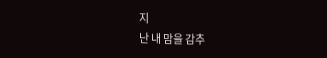지
난 내 맘을 감추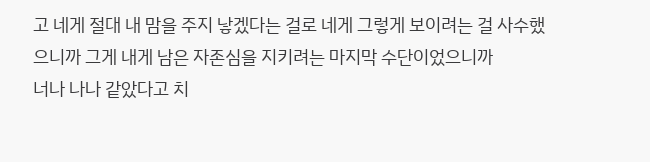고 네게 절대 내 맘을 주지 낳겠다는 걸로 네게 그렇게 보이려는 걸 사수했으니까 그게 내게 남은 자존심을 지키려는 마지막 수단이었으니까
너나 나나 같았다고 치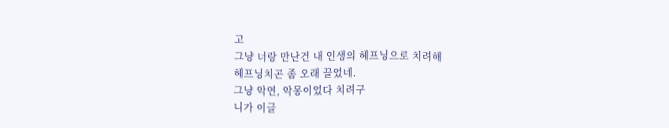고
그냥 너랑 만난건 내 인생의 헤프닝으로 치려해
헤프닝치곤 좀 오래 끌었네.
그냥 악연, 악몽이었다 치려구
니가 이글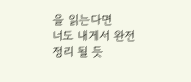을 읽는다면
너도 내게서 완전 정리 될 듯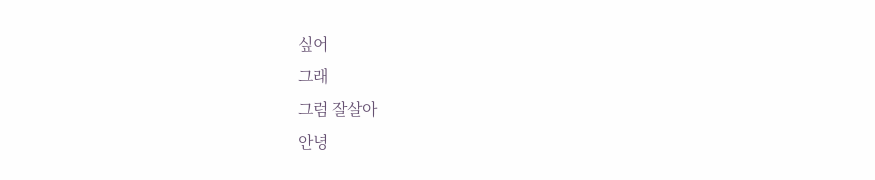싶어
그래
그럼 잘살아
안녕